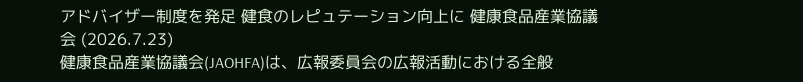アドバイザー制度を発足 健食のレピュテーション向上に 健康食品産業協議会 (2026.7.23)
健康食品産業協議会(JAOHFA)は、広報委員会の広報活動における全般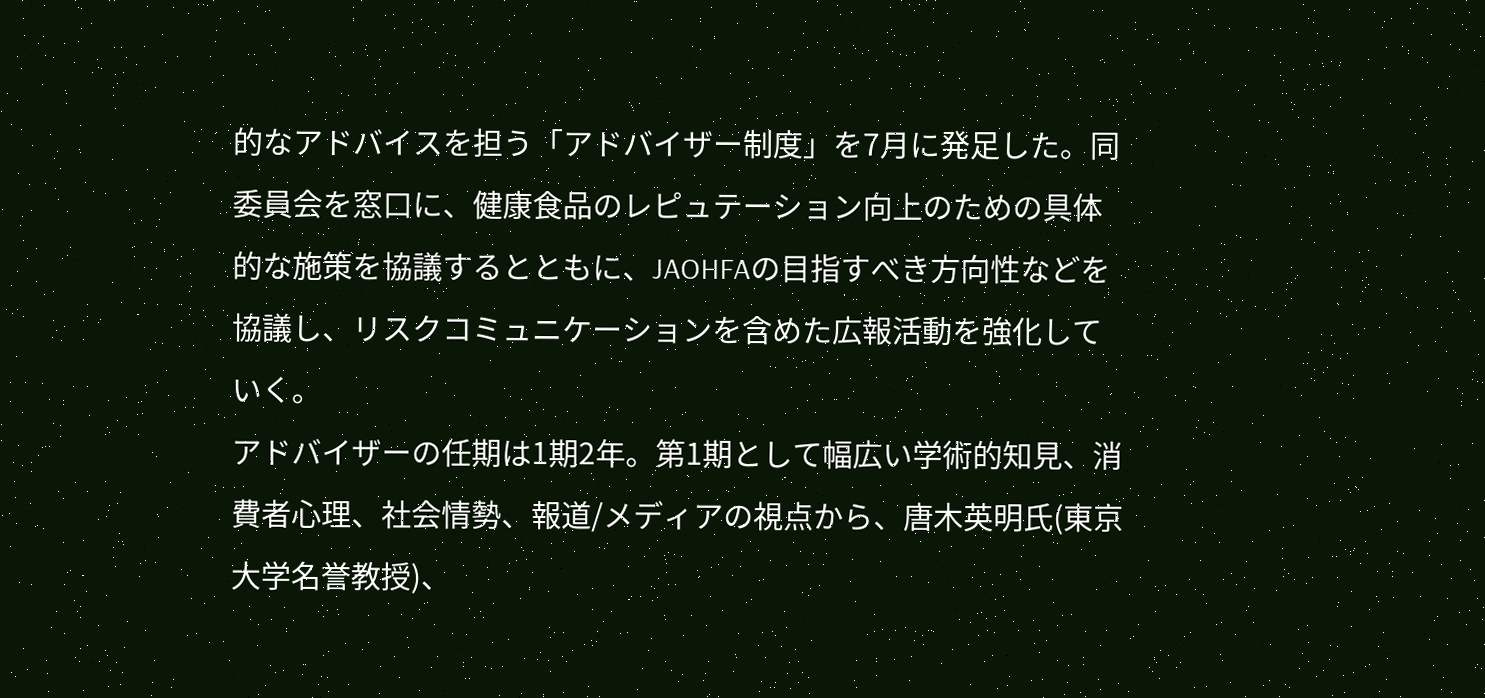的なアドバイスを担う「アドバイザー制度」を7月に発足した。同委員会を窓口に、健康食品のレピュテーション向上のための具体的な施策を協議するとともに、JAOHFAの目指すべき方向性などを協議し、リスクコミュニケーションを含めた広報活動を強化していく。
アドバイザーの任期は1期2年。第1期として幅広い学術的知見、消費者心理、社会情勢、報道/メディアの視点から、唐木英明氏(東京大学名誉教授)、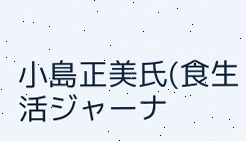小島正美氏(食生活ジャーナ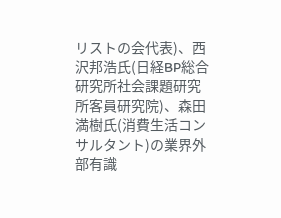リストの会代表)、西沢邦浩氏(日経BP総合研究所社会課題研究所客員研究院)、森田満樹氏(消費生活コンサルタント)の業界外部有識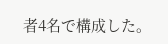者4名で構成した。